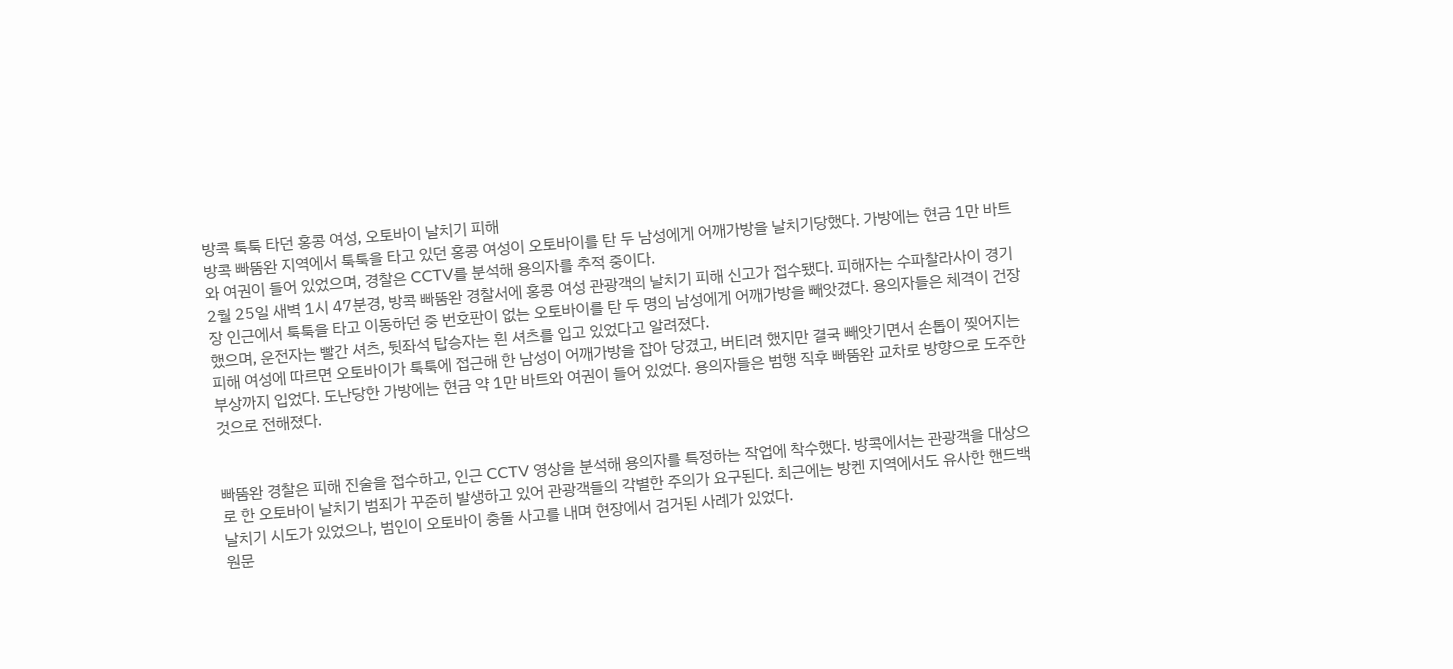방콕 툭툭 타던 홍콩 여성, 오토바이 날치기 피해
방콕 빠뚬완 지역에서 툭툭을 타고 있던 홍콩 여성이 오토바이를 탄 두 남성에게 어깨가방을 날치기당했다. 가방에는 현금 1만 바트와 여권이 들어 있었으며, 경찰은 CCTV를 분석해 용의자를 추적 중이다.
2월 25일 새벽 1시 47분경, 방콕 빠뚬완 경찰서에 홍콩 여성 관광객의 날치기 피해 신고가 접수됐다. 피해자는 수파찰라사이 경기장 인근에서 툭툭을 타고 이동하던 중 번호판이 없는 오토바이를 탄 두 명의 남성에게 어깨가방을 빼앗겼다. 용의자들은 체격이 건장했으며, 운전자는 빨간 셔츠, 뒷좌석 탑승자는 흰 셔츠를 입고 있었다고 알려졌다.
피해 여성에 따르면 오토바이가 툭툭에 접근해 한 남성이 어깨가방을 잡아 당겼고, 버티려 했지만 결국 빼앗기면서 손톱이 찢어지는 부상까지 입었다. 도난당한 가방에는 현금 약 1만 바트와 여권이 들어 있었다. 용의자들은 범행 직후 빠뚬완 교차로 방향으로 도주한 것으로 전해졌다.


빠뚬완 경찰은 피해 진술을 접수하고, 인근 CCTV 영상을 분석해 용의자를 특정하는 작업에 착수했다. 방콕에서는 관광객을 대상으로 한 오토바이 날치기 범죄가 꾸준히 발생하고 있어 관광객들의 각별한 주의가 요구된다. 최근에는 방켄 지역에서도 유사한 핸드백 날치기 시도가 있었으나, 범인이 오토바이 충돌 사고를 내며 현장에서 검거된 사례가 있었다.
원문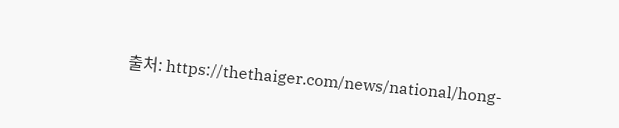출처: https://thethaiger.com/news/national/hong-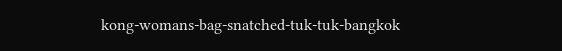kong-womans-bag-snatched-tuk-tuk-bangkok